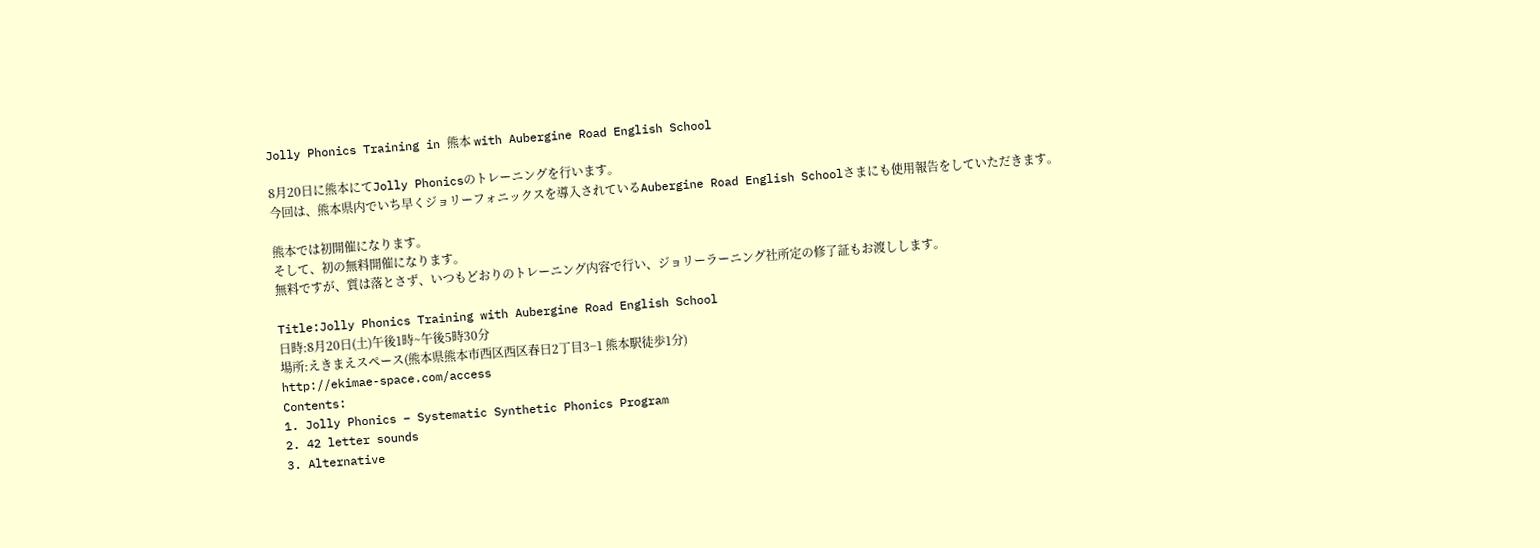Jolly Phonics Training in 熊本 with Aubergine Road English School

8月20日に熊本にてJolly Phonicsのトレーニングを行います。
今回は、熊本県内でいち早くジョリーフォニックスを導入されているAubergine Road English Schoolさまにも使用報告をしていただきます。

熊本では初開催になります。
そして、初の無料開催になります。
無料ですが、質は落とさず、いつもどおりのトレーニング内容で行い、ジョリーラーニング社所定の修了証もお渡しします。

Title:Jolly Phonics Training with Aubergine Road English School
日時:8月20日(土)午後1時~午後5時30分
場所:えきまえスペース(熊本県熊本市西区西区春日2丁目3−1 熊本駅徒歩1分)
http://ekimae-space.com/access
Contents:
1. Jolly Phonics – Systematic Synthetic Phonics Program
2. 42 letter sounds
3. Alternative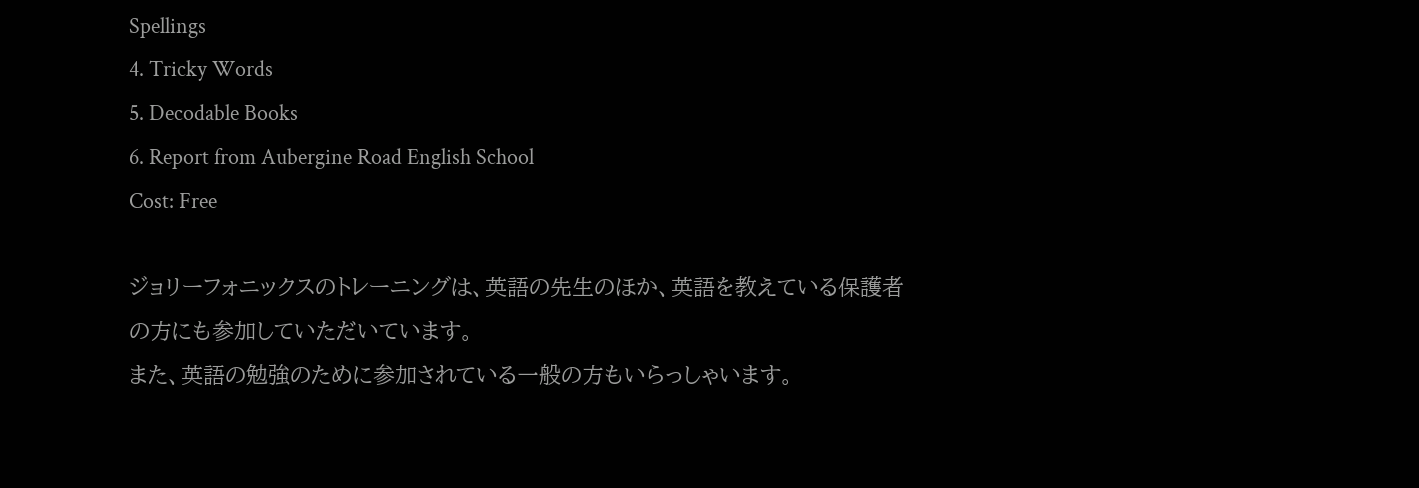Spellings
4. Tricky Words
5. Decodable Books
6. Report from Aubergine Road English School
Cost: Free

ジョリーフォニックスのトレーニングは、英語の先生のほか、英語を教えている保護者の方にも参加していただいています。
また、英語の勉強のために参加されている一般の方もいらっしゃいます。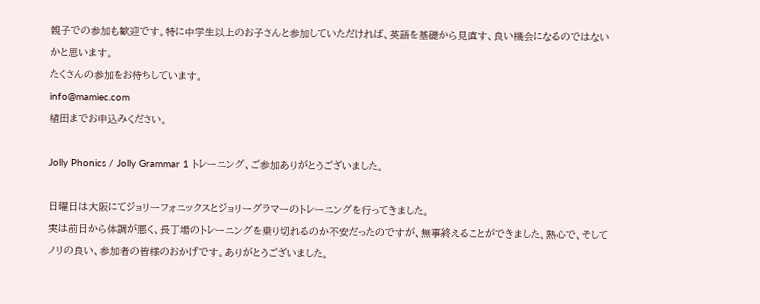親子での参加も歓迎です。特に中学生以上のお子さんと参加していただければ、英語を基礎から見直す、良い機会になるのではないかと思います。
たくさんの参加をお待ちしています。
info@mamiec.com
植田までお申込みください。

Jolly Phonics / Jolly Grammar 1 トレーニング、ご参加ありがとうございました。

日曜日は大阪にてジョリーフォニックスとジョリーグラマーのトレーニングを行ってきました。
実は前日から体調が悪く、長丁場のトレーニングを乗り切れるのか不安だったのですが、無事終えることができました。熱心で、そしてノリの良い、参加者の皆様のおかげです。ありがとうございました。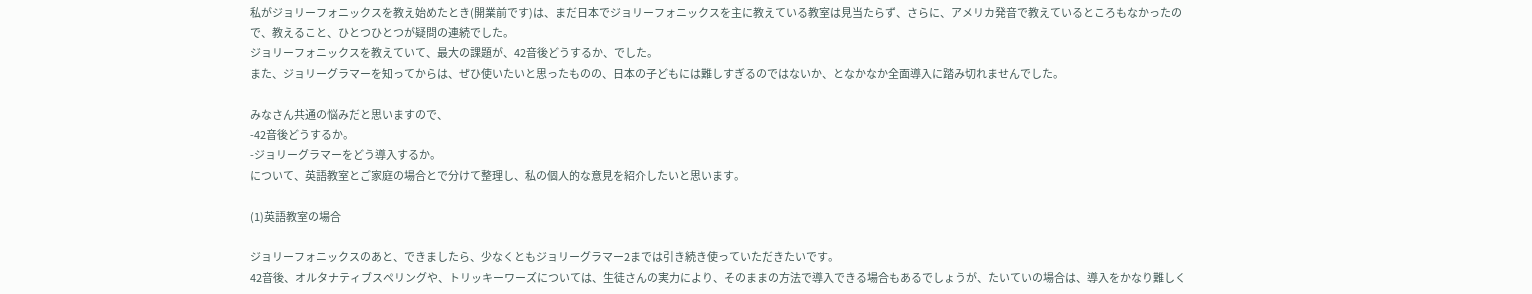私がジョリーフォニックスを教え始めたとき(開業前です)は、まだ日本でジョリーフォニックスを主に教えている教室は見当たらず、さらに、アメリカ発音で教えているところもなかったので、教えること、ひとつひとつが疑問の連続でした。
ジョリーフォニックスを教えていて、最大の課題が、42音後どうするか、でした。
また、ジョリーグラマーを知ってからは、ぜひ使いたいと思ったものの、日本の子どもには難しすぎるのではないか、となかなか全面導入に踏み切れませんでした。

みなさん共通の悩みだと思いますので、
-42音後どうするか。
-ジョリーグラマーをどう導入するか。
について、英語教室とご家庭の場合とで分けて整理し、私の個人的な意見を紹介したいと思います。

(1)英語教室の場合

ジョリーフォニックスのあと、できましたら、少なくともジョリーグラマー2までは引き続き使っていただきたいです。
42音後、オルタナティブスペリングや、トリッキーワーズについては、生徒さんの実力により、そのままの方法で導入できる場合もあるでしょうが、たいていの場合は、導入をかなり難しく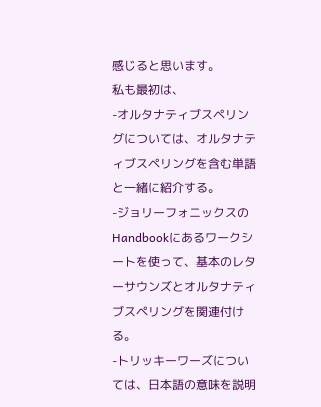感じると思います。
私も最初は、
-オルタナティブスペリングについては、オルタナティブスペリングを含む単語と一緒に紹介する。
-ジョリーフォニックスのHandbookにあるワークシートを使って、基本のレターサウンズとオルタナティブスペリングを関連付ける。
-トリッキーワーズについては、日本語の意味を説明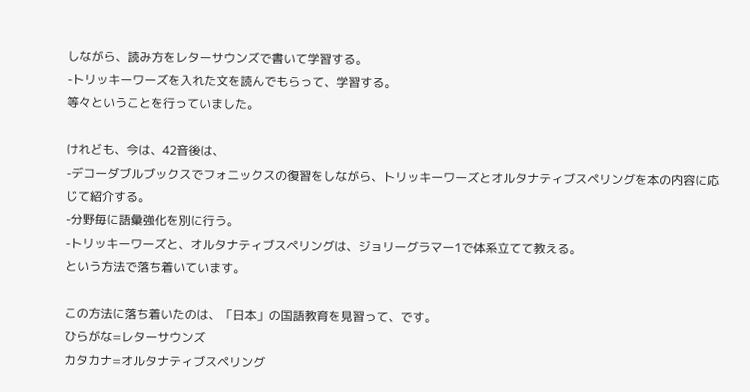しながら、読み方をレターサウンズで書いて学習する。
-トリッキーワーズを入れた文を読んでもらって、学習する。
等々ということを行っていました。

けれども、今は、42音後は、
-デコーダブルブックスでフォニックスの復習をしながら、トリッキーワーズとオルタナティブスペリングを本の内容に応じて紹介する。
-分野毎に語彙強化を別に行う。
-トリッキーワーズと、オルタナティブスペリングは、ジョリーグラマー1で体系立てて教える。
という方法で落ち着いています。

この方法に落ち着いたのは、「日本」の国語教育を見習って、です。
ひらがな=レターサウンズ
カタカナ=オルタナティブスペリング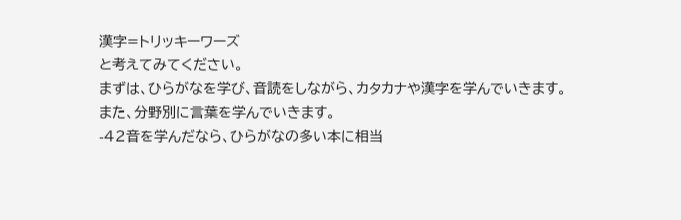漢字=トリッキーワーズ
と考えてみてください。
まずは、ひらがなを学び、音読をしながら、カタカナや漢字を学んでいきます。
また、分野別に言葉を学んでいきます。
-42音を学んだなら、ひらがなの多い本に相当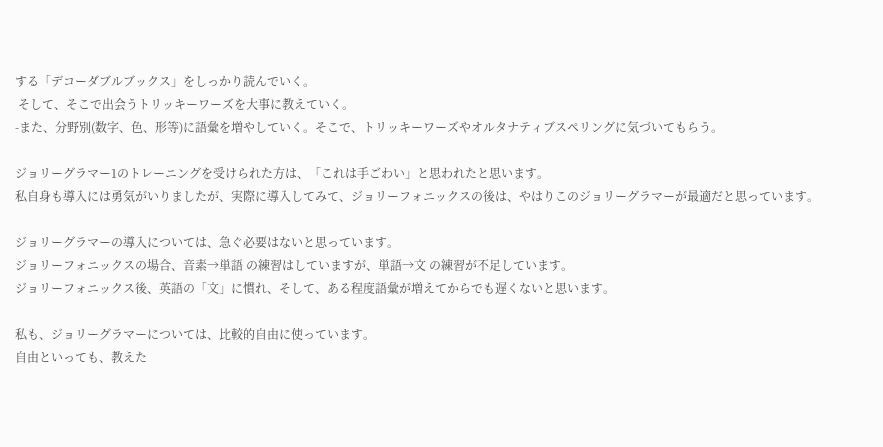する「デコーダブルブックス」をしっかり読んでいく。
 そして、そこで出会うトリッキーワーズを大事に教えていく。
-また、分野別(数字、色、形等)に語彙を増やしていく。そこで、トリッキーワーズやオルタナティブスペリングに気づいてもらう。

ジョリーグラマー1のトレーニングを受けられた方は、「これは手ごわい」と思われたと思います。
私自身も導入には勇気がいりましたが、実際に導入してみて、ジョリーフォニックスの後は、やはりこのジョリーグラマーが最適だと思っています。

ジョリーグラマーの導入については、急ぐ必要はないと思っています。
ジョリーフォニックスの場合、音素→単語 の練習はしていますが、単語→文 の練習が不足しています。
ジョリーフォニックス後、英語の「文」に慣れ、そして、ある程度語彙が増えてからでも遅くないと思います。

私も、ジョリーグラマーについては、比較的自由に使っています。
自由といっても、教えた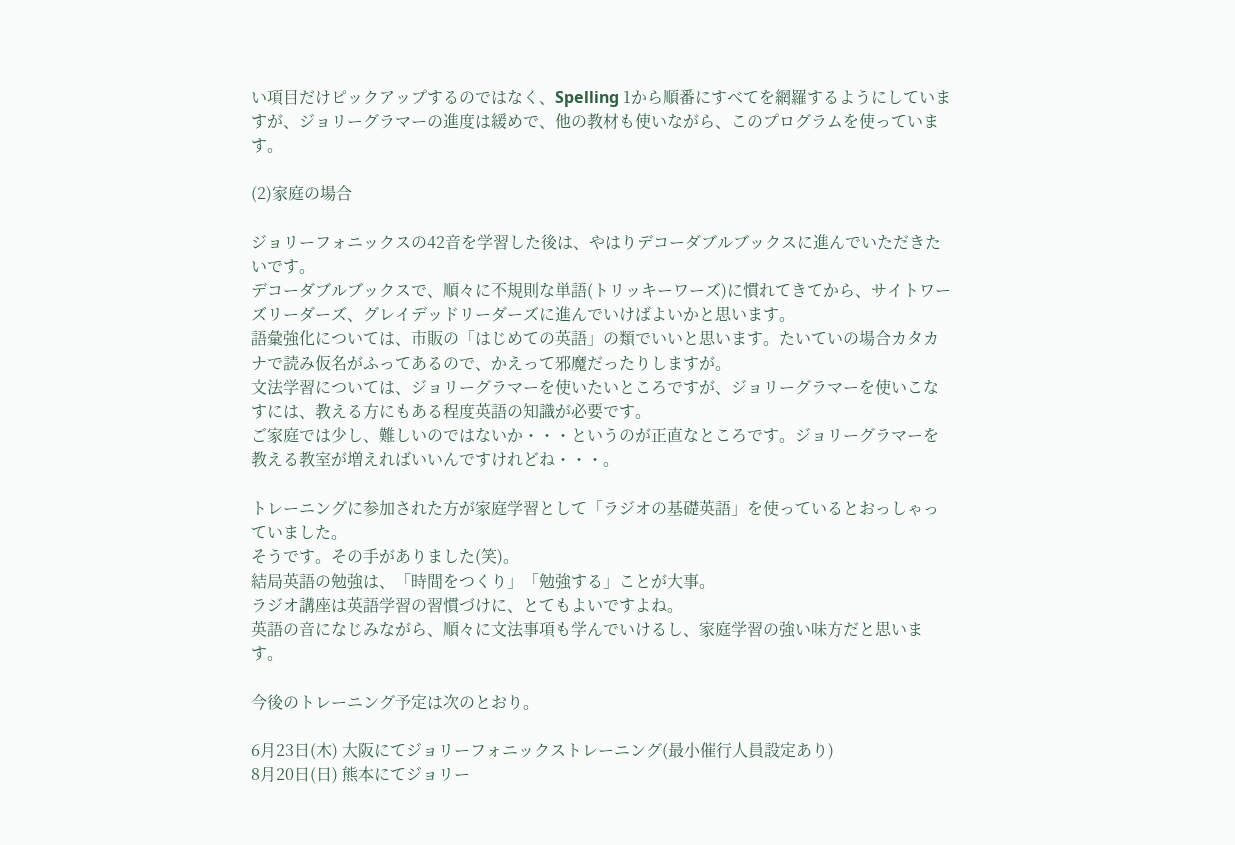い項目だけピックアップするのではなく、Spelling 1から順番にすべてを網羅するようにしていますが、ジョリーグラマーの進度は緩めで、他の教材も使いながら、このプログラムを使っています。

(2)家庭の場合

ジョリーフォニックスの42音を学習した後は、やはりデコーダブルブックスに進んでいただきたいです。
デコーダブルブックスで、順々に不規則な単語(トリッキーワーズ)に慣れてきてから、サイトワーズリーダーズ、グレイデッドリーダーズに進んでいけばよいかと思います。
語彙強化については、市販の「はじめての英語」の類でいいと思います。たいていの場合カタカナで読み仮名がふってあるので、かえって邪魔だったりしますが。
文法学習については、ジョリーグラマーを使いたいところですが、ジョリーグラマーを使いこなすには、教える方にもある程度英語の知識が必要です。
ご家庭では少し、難しいのではないか・・・というのが正直なところです。ジョリーグラマーを教える教室が増えればいいんですけれどね・・・。

トレーニングに参加された方が家庭学習として「ラジオの基礎英語」を使っているとおっしゃっていました。
そうです。その手がありました(笑)。
結局英語の勉強は、「時間をつくり」「勉強する」ことが大事。
ラジオ講座は英語学習の習慣づけに、とてもよいですよね。
英語の音になじみながら、順々に文法事項も学んでいけるし、家庭学習の強い味方だと思います。

今後のトレーニング予定は次のとおり。

6月23日(木) 大阪にてジョリーフォニックストレーニング(最小催行人員設定あり)
8月20日(日) 熊本にてジョリー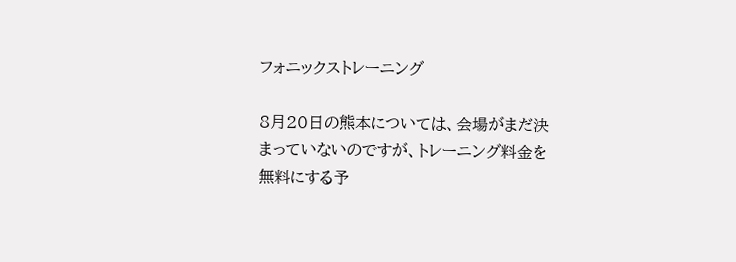フォニックストレーニング

8月20日の熊本については、会場がまだ決まっていないのですが、トレーニング料金を無料にする予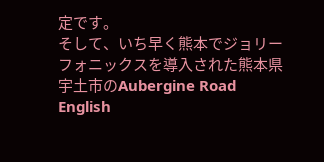定です。
そして、いち早く熊本でジョリーフォニックスを導入された熊本県宇土市のAubergine Road English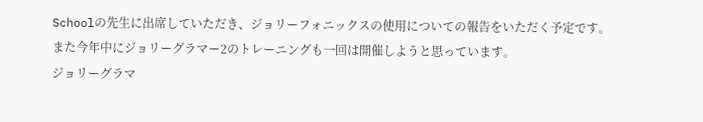Schoolの先生に出席していただき、ジョリーフォニックスの使用についての報告をいただく予定です。
また今年中にジョリーグラマー2のトレーニングも一回は開催しようと思っています。
ジョリーグラマ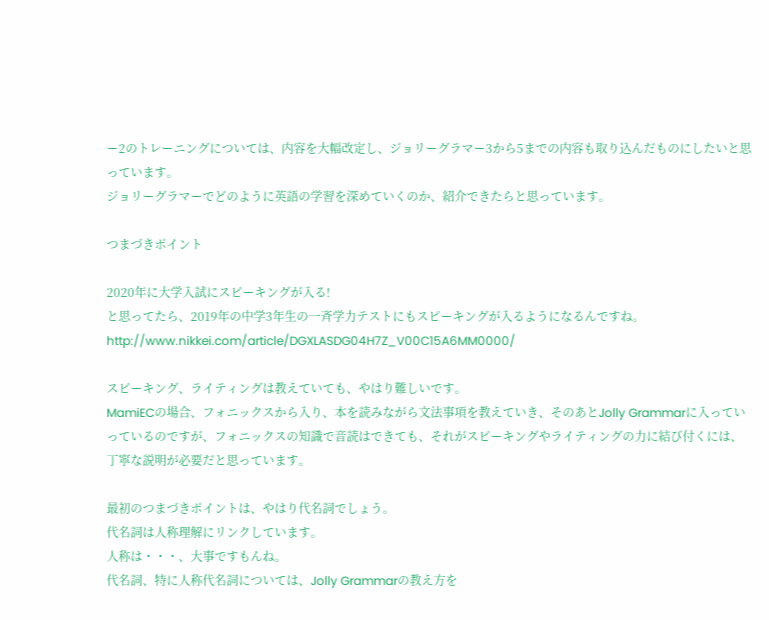ー2のトレーニングについては、内容を大幅改定し、ジョリーグラマー3から5までの内容も取り込んだものにしたいと思っています。
ジョリーグラマーでどのように英語の学習を深めていくのか、紹介できたらと思っています。

つまづきポイント

2020年に大学入試にスピーキングが入る!
と思ってたら、2019年の中学3年生の一斉学力テストにもスピーキングが入るようになるんですね。
http://www.nikkei.com/article/DGXLASDG04H7Z_V00C15A6MM0000/

スピーキング、ライティングは教えていても、やはり難しいです。
MamiECの場合、フォニックスから入り、本を読みながら文法事項を教えていき、そのあとJolly Grammarに入っていっているのですが、フォニックスの知識で音読はできても、それがスピーキングやライティングの力に結び付くには、丁寧な説明が必要だと思っています。

最初のつまづきポイントは、やはり代名詞でしょう。
代名詞は人称理解にリンクしています。
人称は・・・、大事ですもんね。
代名詞、特に人称代名詞については、Jolly Grammarの教え方を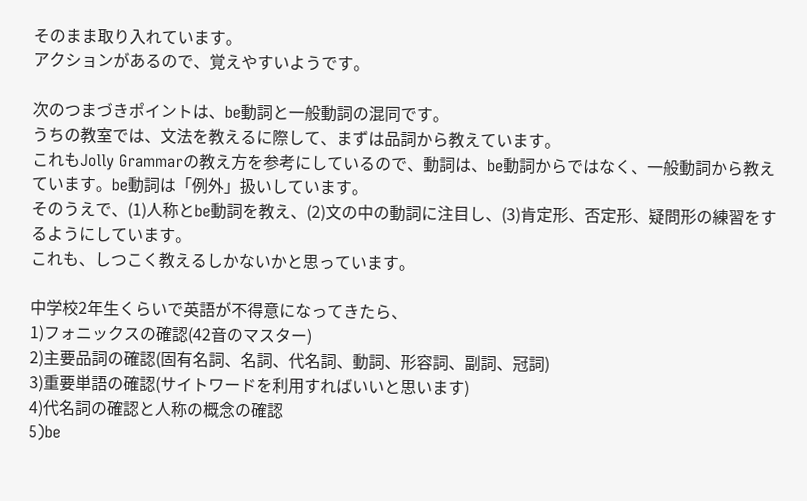そのまま取り入れています。
アクションがあるので、覚えやすいようです。

次のつまづきポイントは、be動詞と一般動詞の混同です。
うちの教室では、文法を教えるに際して、まずは品詞から教えています。
これもJolly Grammarの教え方を参考にしているので、動詞は、be動詞からではなく、一般動詞から教えています。be動詞は「例外」扱いしています。
そのうえで、(1)人称とbe動詞を教え、(2)文の中の動詞に注目し、(3)肯定形、否定形、疑問形の練習をするようにしています。
これも、しつこく教えるしかないかと思っています。

中学校2年生くらいで英語が不得意になってきたら、
1)フォニックスの確認(42音のマスター)
2)主要品詞の確認(固有名詞、名詞、代名詞、動詞、形容詞、副詞、冠詞)
3)重要単語の確認(サイトワードを利用すればいいと思います)
4)代名詞の確認と人称の概念の確認
5)be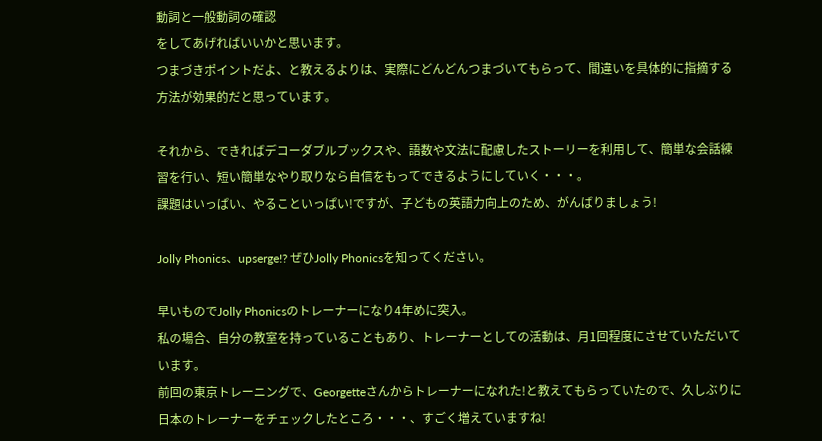動詞と一般動詞の確認
をしてあげればいいかと思います。
つまづきポイントだよ、と教えるよりは、実際にどんどんつまづいてもらって、間違いを具体的に指摘する方法が効果的だと思っています。

それから、できればデコーダブルブックスや、語数や文法に配慮したストーリーを利用して、簡単な会話練習を行い、短い簡単なやり取りなら自信をもってできるようにしていく・・・。
課題はいっぱい、やることいっぱい!ですが、子どもの英語力向上のため、がんばりましょう!

Jolly Phonics、upserge!? ぜひJolly Phonicsを知ってください。

早いものでJolly Phonicsのトレーナーになり4年めに突入。
私の場合、自分の教室を持っていることもあり、トレーナーとしての活動は、月1回程度にさせていただいています。
前回の東京トレーニングで、Georgetteさんからトレーナーになれた!と教えてもらっていたので、久しぶりに日本のトレーナーをチェックしたところ・・・、すごく増えていますね!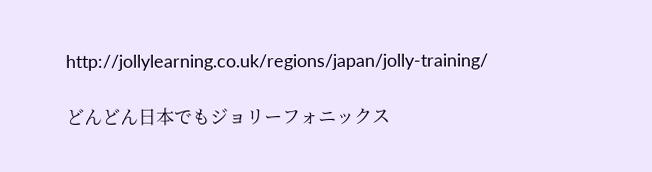http://jollylearning.co.uk/regions/japan/jolly-training/

どんどん日本でもジョリーフォニックス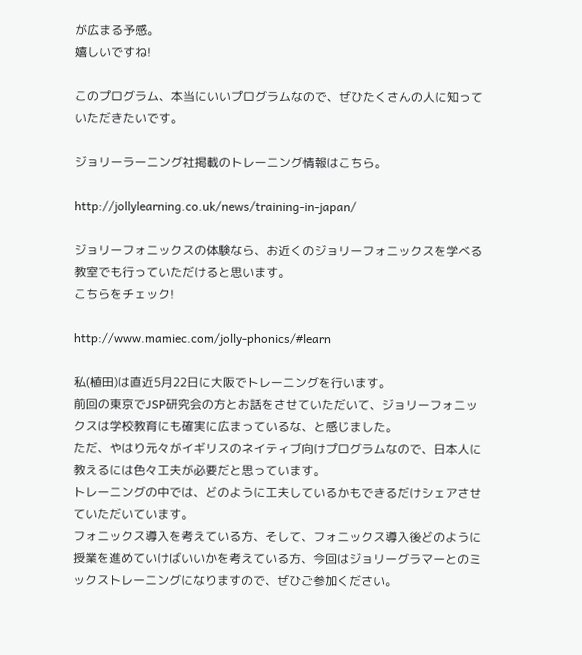が広まる予感。
嬉しいですね!

このプログラム、本当にいいプログラムなので、ぜひたくさんの人に知っていただきたいです。

ジョリーラーニング社掲載のトレーニング情報はこちら。

http://jollylearning.co.uk/news/training-in-japan/

ジョリーフォニックスの体験なら、お近くのジョリーフォニックスを学べる教室でも行っていただけると思います。
こちらをチェック!

http://www.mamiec.com/jolly-phonics/#learn

私(植田)は直近5月22日に大阪でトレーニングを行います。
前回の東京でJSP研究会の方とお話をさせていただいて、ジョリーフォニックスは学校教育にも確実に広まっているな、と感じました。
ただ、やはり元々がイギリスのネイティブ向けプログラムなので、日本人に教えるには色々工夫が必要だと思っています。
トレーニングの中では、どのように工夫しているかもできるだけシェアさせていただいています。
フォニックス導入を考えている方、そして、フォニックス導入後どのように授業を進めていけばいいかを考えている方、今回はジョリーグラマーとのミックストレーニングになりますので、ぜひご参加ください。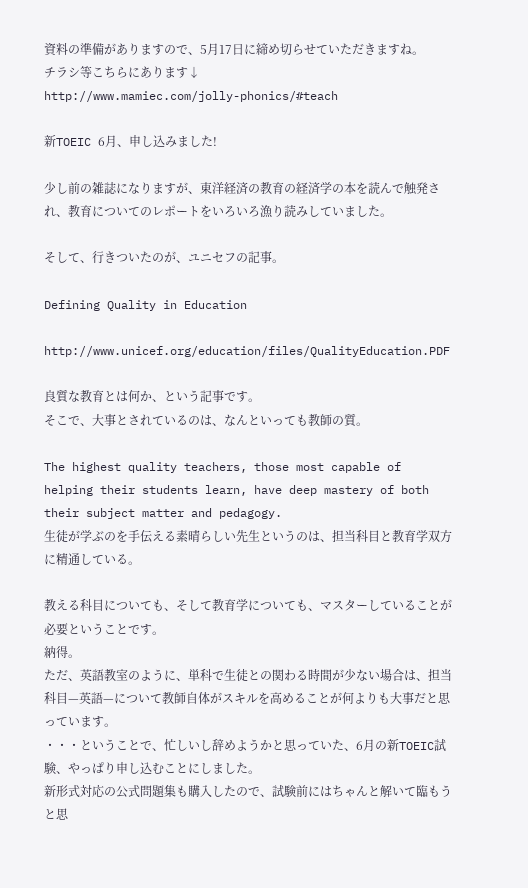資料の準備がありますので、5月17日に締め切らせていただきますね。
チラシ等こちらにあります↓
http://www.mamiec.com/jolly-phonics/#teach

新TOEIC 6月、申し込みました!

少し前の雑誌になりますが、東洋経済の教育の経済学の本を読んで触発され、教育についてのレポートをいろいろ漁り読みしていました。

そして、行きついたのが、ユニセフの記事。

Defining Quality in Education

http://www.unicef.org/education/files/QualityEducation.PDF

良質な教育とは何か、という記事です。
そこで、大事とされているのは、なんといっても教師の質。

The highest quality teachers, those most capable of helping their students learn, have deep mastery of both their subject matter and pedagogy.
生徒が学ぶのを手伝える素晴らしい先生というのは、担当科目と教育学双方に精通している。

教える科目についても、そして教育学についても、マスターしていることが必要ということです。
納得。
ただ、英語教室のように、単科で生徒との関わる時間が少ない場合は、担当科目—英語—について教師自体がスキルを高めることが何よりも大事だと思っています。
・・・ということで、忙しいし辞めようかと思っていた、6月の新TOEIC試験、やっぱり申し込むことにしました。
新形式対応の公式問題集も購入したので、試験前にはちゃんと解いて臨もうと思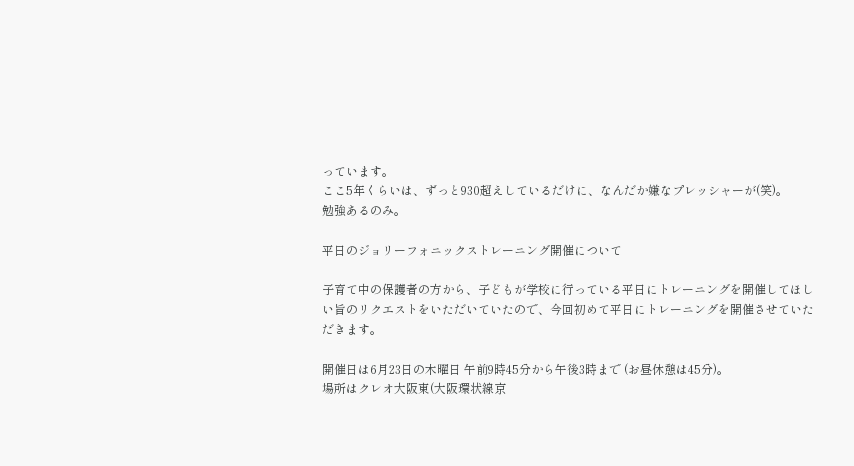っています。
ここ5年くらいは、ずっと930超えしているだけに、なんだか嫌なプレッシャーが(笑)。
勉強あるのみ。

平日のジョリーフォニックストレーニング開催について

子育て中の保護者の方から、子どもが学校に行っている平日にトレーニングを開催してほしい旨のリクエストをいただいていたので、今回初めて平日にトレーニングを開催させていただきます。

開催日は6月23日の木曜日 午前9時45分から午後3時まで (お昼休憩は45分)。
場所はクレオ大阪東(大阪環状線京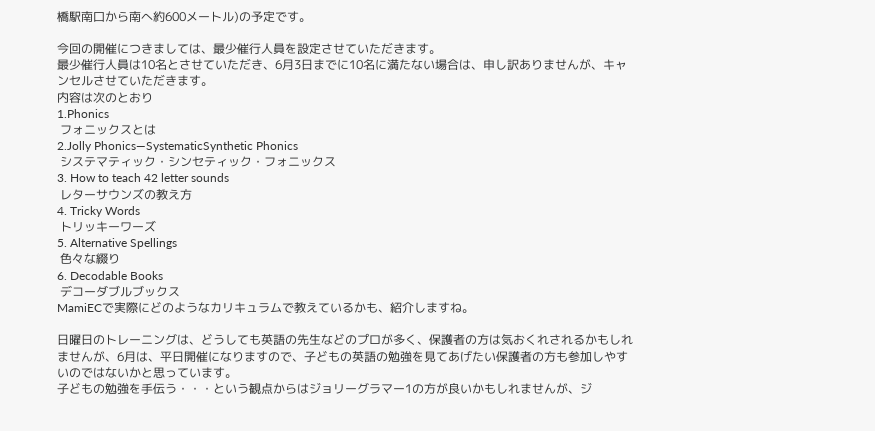橋駅南口から南へ約600メートル)の予定です。

今回の開催につきましては、最少催行人員を設定させていただきます。
最少催行人員は10名とさせていただき、6月3日までに10名に満たない場合は、申し訳ありませんが、キャンセルさせていただきます。
内容は次のとおり
1.Phonics
 フォニックスとは
2.Jolly Phonics—SystematicSynthetic Phonics
 システマティック・シンセティック・フォニックス
3. How to teach 42 letter sounds
 レターサウンズの教え方
4. Tricky Words
 トリッキーワーズ
5. Alternative Spellings
 色々な綴り
6. Decodable Books
 デコーダブルブックス
MamiECで実際にどのようなカリキュラムで教えているかも、紹介しますね。

日曜日のトレーニングは、どうしても英語の先生などのプロが多く、保護者の方は気おくれされるかもしれませんが、6月は、平日開催になりますので、子どもの英語の勉強を見てあげたい保護者の方も参加しやすいのではないかと思っています。
子どもの勉強を手伝う・・・という観点からはジョリーグラマー1の方が良いかもしれませんが、ジ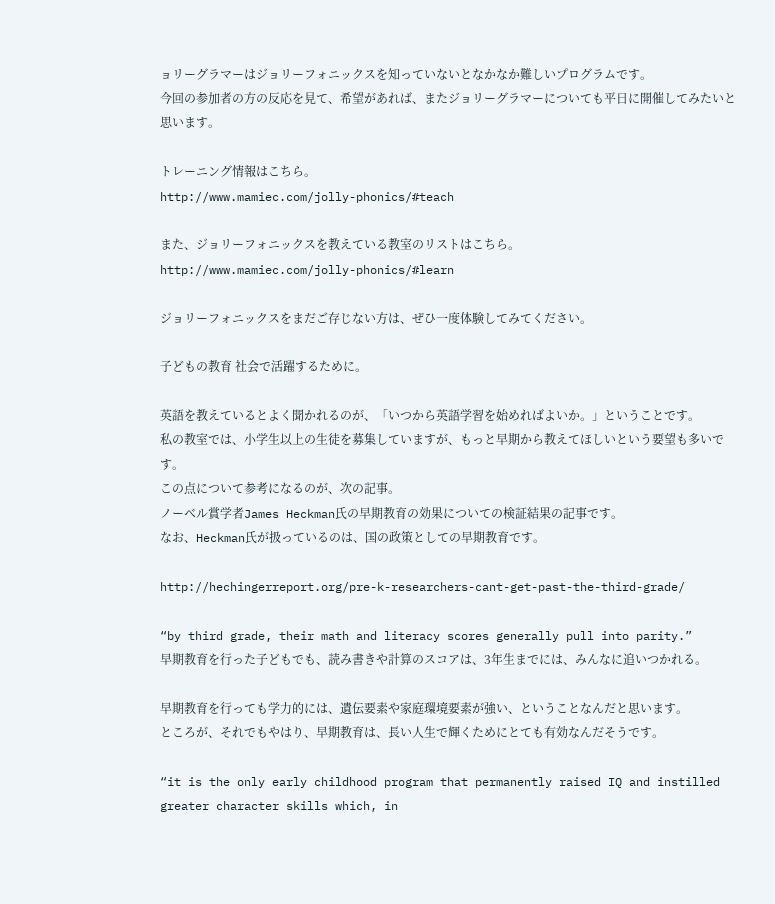ョリーグラマーはジョリーフォニックスを知っていないとなかなか難しいプログラムです。
今回の参加者の方の反応を見て、希望があれば、またジョリーグラマーについても平日に開催してみたいと思います。

トレーニング情報はこちら。
http://www.mamiec.com/jolly-phonics/#teach

また、ジョリーフォニックスを教えている教室のリストはこちら。
http://www.mamiec.com/jolly-phonics/#learn

ジョリーフォニックスをまだご存じない方は、ぜひ一度体験してみてください。

子どもの教育 社会で活躍するために。

英語を教えているとよく聞かれるのが、「いつから英語学習を始めればよいか。」ということです。
私の教室では、小学生以上の生徒を募集していますが、もっと早期から教えてほしいという要望も多いです。
この点について参考になるのが、次の記事。
ノーベル賞学者James Heckman氏の早期教育の効果についての検証結果の記事です。
なお、Heckman氏が扱っているのは、国の政策としての早期教育です。

http://hechingerreport.org/pre-k-researchers-cant-get-past-the-third-grade/

“by third grade, their math and literacy scores generally pull into parity.”
早期教育を行った子どもでも、読み書きや計算のスコアは、3年生までには、みんなに追いつかれる。

早期教育を行っても学力的には、遺伝要素や家庭環境要素が強い、ということなんだと思います。
ところが、それでもやはり、早期教育は、長い人生で輝くためにとても有効なんだそうです。

“it is the only early childhood program that permanently raised IQ and instilled greater character skills which, in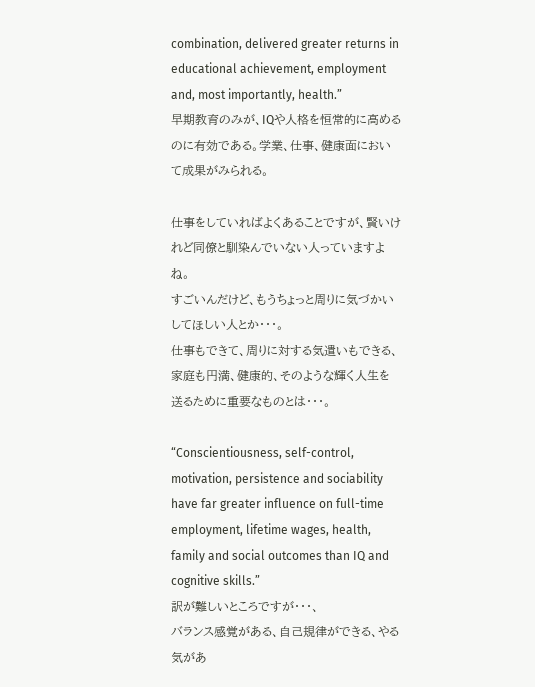combination, delivered greater returns in educational achievement, employment and, most importantly, health.”
早期教育のみが、IQや人格を恒常的に高めるのに有効である。学業、仕事、健康面において成果がみられる。

仕事をしていればよくあることですが、賢いけれど同僚と馴染んでいない人っていますよね。
すごいんだけど、もうちょっと周りに気づかいしてほしい人とか・・・。
仕事もできて、周りに対する気遣いもできる、家庭も円満、健康的、そのような輝く人生を送るために重要なものとは・・・。

“Conscientiousness, self-control, motivation, persistence and sociability have far greater influence on full-time employment, lifetime wages, health, family and social outcomes than IQ and cognitive skills.”
訳が難しいところですが・・・、
バランス感覚がある、自己規律ができる、やる気があ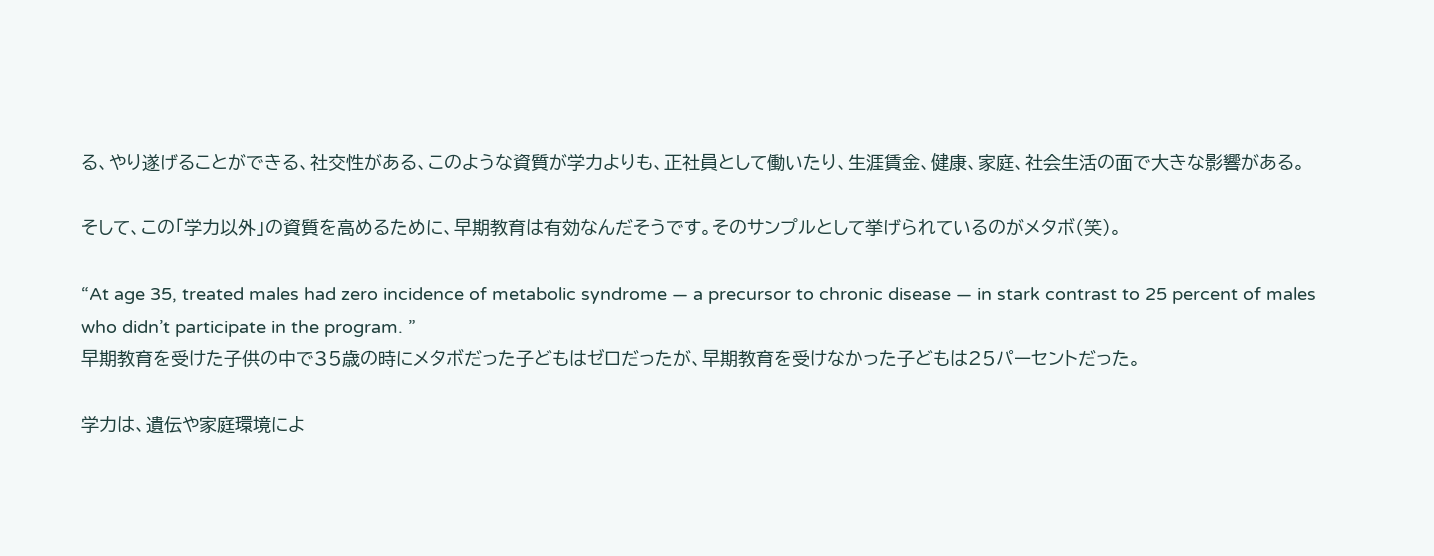る、やり遂げることができる、社交性がある、このような資質が学力よりも、正社員として働いたり、生涯賃金、健康、家庭、社会生活の面で大きな影響がある。

そして、この「学力以外」の資質を高めるために、早期教育は有効なんだそうです。そのサンプルとして挙げられているのがメタボ(笑)。

“At age 35, treated males had zero incidence of metabolic syndrome — a precursor to chronic disease — in stark contrast to 25 percent of males who didn’t participate in the program. ”
早期教育を受けた子供の中で35歳の時にメタボだった子どもはゼロだったが、早期教育を受けなかった子どもは25パーセントだった。

学力は、遺伝や家庭環境によ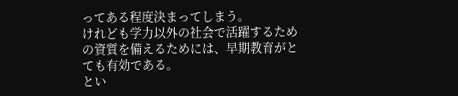ってある程度決まってしまう。
けれども学力以外の社会で活躍するための資質を備えるためには、早期教育がとても有効である。
とい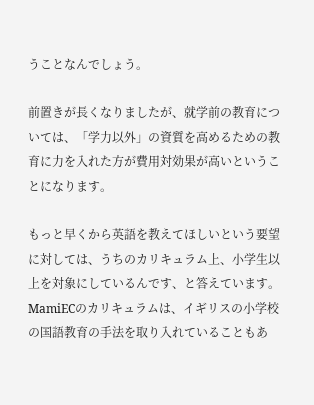うことなんでしょう。

前置きが長くなりましたが、就学前の教育については、「学力以外」の資質を高めるための教育に力を入れた方が費用対効果が高いということになります。

もっと早くから英語を教えてほしいという要望に対しては、うちのカリキュラム上、小学生以上を対象にしているんです、と答えています。
MamiECのカリキュラムは、イギリスの小学校の国語教育の手法を取り入れていることもあ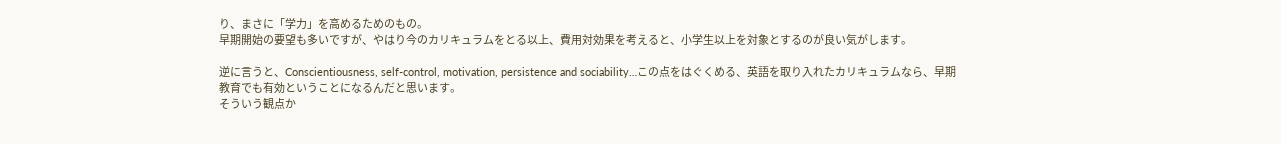り、まさに「学力」を高めるためのもの。
早期開始の要望も多いですが、やはり今のカリキュラムをとる以上、費用対効果を考えると、小学生以上を対象とするのが良い気がします。

逆に言うと、Conscientiousness, self-control, motivation, persistence and sociability…この点をはぐくめる、英語を取り入れたカリキュラムなら、早期教育でも有効ということになるんだと思います。
そういう観点か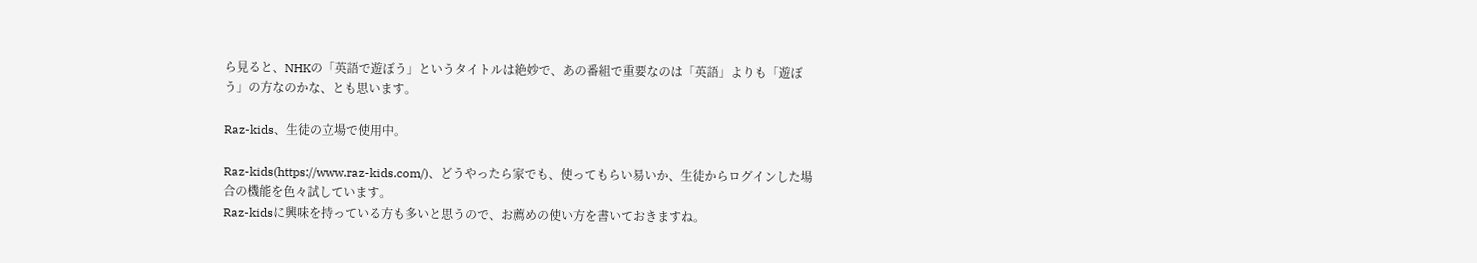ら見ると、NHKの「英語で遊ぼう」というタイトルは絶妙で、あの番組で重要なのは「英語」よりも「遊ぼう」の方なのかな、とも思います。

Raz-kids、生徒の立場で使用中。

Raz-kids(https://www.raz-kids.com/)、どうやったら家でも、使ってもらい易いか、生徒からログインした場合の機能を色々試しています。
Raz-kidsに興味を持っている方も多いと思うので、お薦めの使い方を書いておきますね。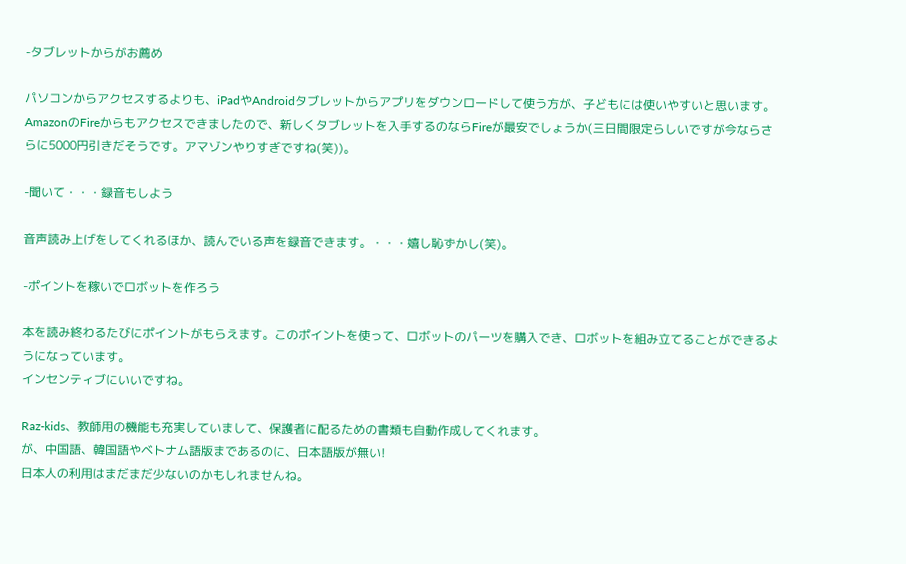-タブレットからがお薦め

パソコンからアクセスするよりも、iPadやAndroidタブレットからアプリをダウンロードして使う方が、子どもには使いやすいと思います。
AmazonのFireからもアクセスできましたので、新しくタブレットを入手するのならFireが最安でしょうか(三日間限定らしいですが今ならさらに5000円引きだそうです。アマゾンやりすぎですね(笑))。

-聞いて・・・録音もしよう

音声読み上げをしてくれるほか、読んでいる声を録音できます。・・・嬉し恥ずかし(笑)。

-ポイントを稼いでロボットを作ろう

本を読み終わるたびにポイントがもらえます。このポイントを使って、ロボットのパーツを購入でき、ロボットを組み立てることができるようになっています。
インセンティブにいいですね。

Raz-kids、教師用の機能も充実していまして、保護者に配るための書類も自動作成してくれます。
が、中国語、韓国語やベトナム語版まであるのに、日本語版が無い!
日本人の利用はまだまだ少ないのかもしれませんね。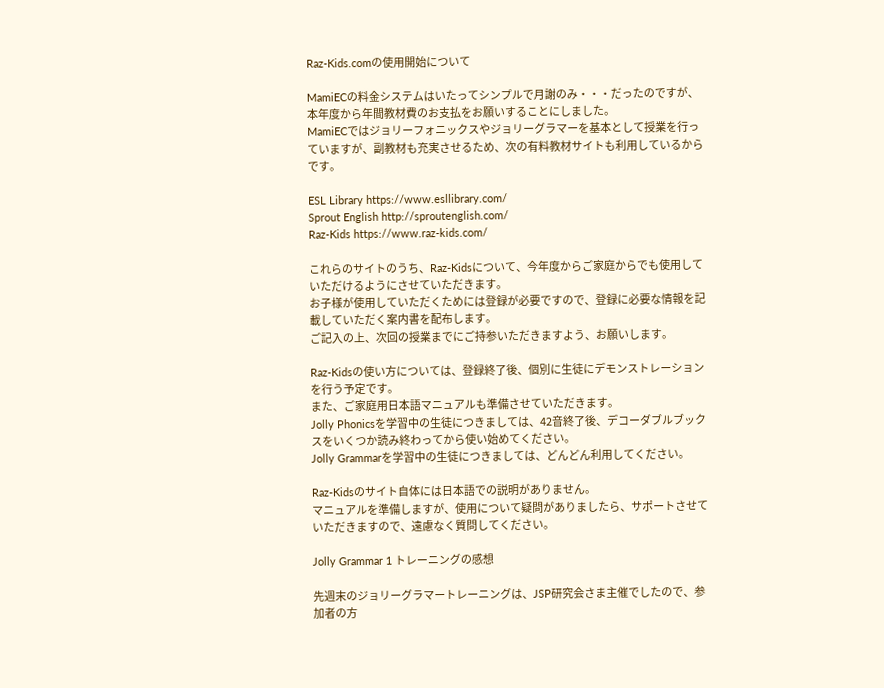Raz-Kids.comの使用開始について

MamiECの料金システムはいたってシンプルで月謝のみ・・・だったのですが、本年度から年間教材費のお支払をお願いすることにしました。
MamiECではジョリーフォニックスやジョリーグラマーを基本として授業を行っていますが、副教材も充実させるため、次の有料教材サイトも利用しているからです。

ESL Library https://www.esllibrary.com/
Sprout English http://sproutenglish.com/
Raz-Kids https://www.raz-kids.com/

これらのサイトのうち、Raz-Kidsについて、今年度からご家庭からでも使用していただけるようにさせていただきます。
お子様が使用していただくためには登録が必要ですので、登録に必要な情報を記載していただく案内書を配布します。
ご記入の上、次回の授業までにご持参いただきますよう、お願いします。

Raz-Kidsの使い方については、登録終了後、個別に生徒にデモンストレーションを行う予定です。
また、ご家庭用日本語マニュアルも準備させていただきます。
Jolly Phonicsを学習中の生徒につきましては、42音終了後、デコーダブルブックスをいくつか読み終わってから使い始めてください。
Jolly Grammarを学習中の生徒につきましては、どんどん利用してください。

Raz-Kidsのサイト自体には日本語での説明がありません。
マニュアルを準備しますが、使用について疑問がありましたら、サポートさせていただきますので、遠慮なく質問してください。

Jolly Grammar 1 トレーニングの感想

先週末のジョリーグラマートレーニングは、JSP研究会さま主催でしたので、参加者の方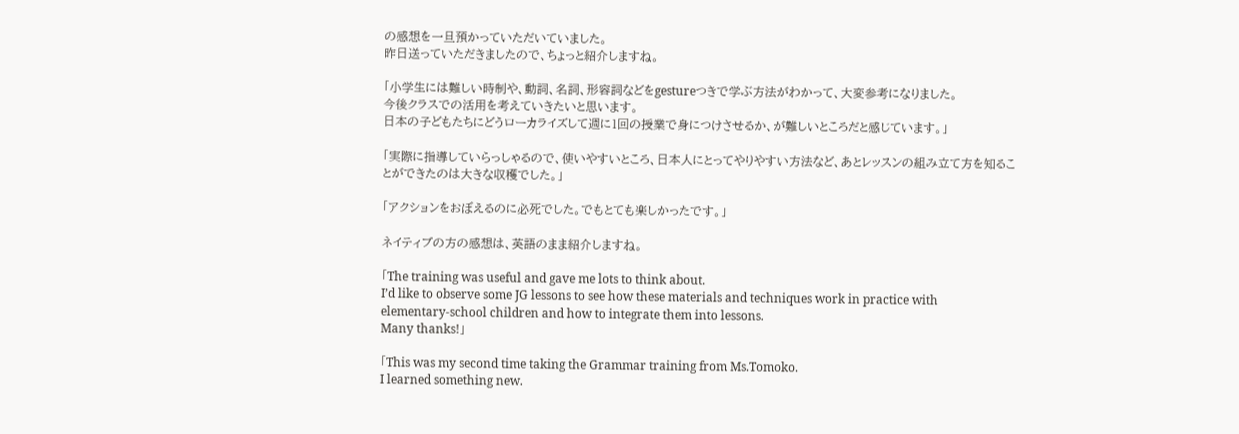の感想を一旦預かっていただいていました。
昨日送っていただきましたので、ちょっと紹介しますね。

「小学生には難しい時制や、動詞、名詞、形容詞などをgestureつきで学ぶ方法がわかって、大変参考になりました。
今後クラスでの活用を考えていきたいと思います。
日本の子どもたちにどうローカライズして週に1回の授業で身につけさせるか、が難しいところだと感じています。」

「実際に指導していらっしゃるので、使いやすいところ、日本人にとってやりやすい方法など、あとレッスンの組み立て方を知ることができたのは大きな収穫でした。」

「アクションをおぼえるのに必死でした。でもとても楽しかったです。」

ネイティブの方の感想は、英語のまま紹介しますね。

「The training was useful and gave me lots to think about.
I’d like to observe some JG lessons to see how these materials and techniques work in practice with elementary-school children and how to integrate them into lessons.
Many thanks!」

「This was my second time taking the Grammar training from Ms.Tomoko.
I learned something new.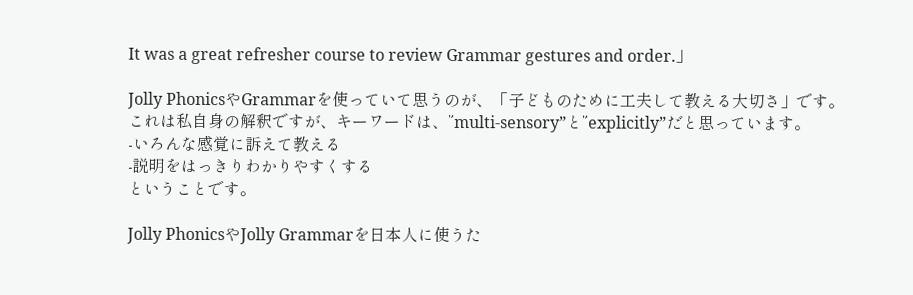It was a great refresher course to review Grammar gestures and order.」

Jolly PhonicsやGrammarを使っていて思うのが、「子どものために工夫して教える大切さ」です。
これは私自身の解釈ですが、キーワードは、”multi-sensory”と”explicitly”だと思っています。
-いろんな感覚に訴えて教える
-説明をはっきりわかりやすくする
ということです。

Jolly PhonicsやJolly Grammarを日本人に使うた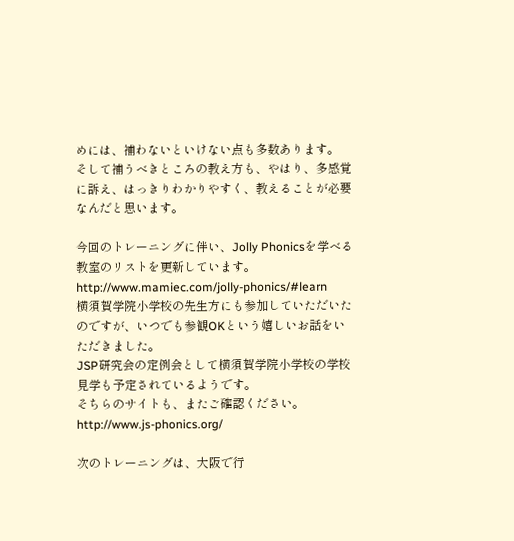めには、補わないといけない点も多数あります。
そして補うべきところの教え方も、やはり、多感覚に訴え、はっきりわかりやすく、教えることが必要なんだと思います。

今回のトレーニングに伴い、Jolly Phonicsを学べる教室のリストを更新しています。
http://www.mamiec.com/jolly-phonics/#learn
横須賀学院小学校の先生方にも参加していただいたのですが、いつでも参観OKという嬉しいお話をいただきました。
JSP研究会の定例会として横須賀学院小学校の学校見学も予定されているようです。
そちらのサイトも、またご確認ください。
http://www.js-phonics.org/

次のトレーニングは、大阪で行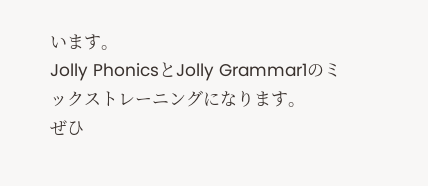います。
Jolly PhonicsとJolly Grammar1のミックストレーニングになります。
ぜひ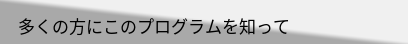多くの方にこのプログラムを知って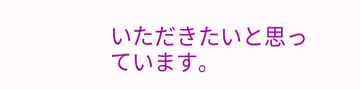いただきたいと思っています。